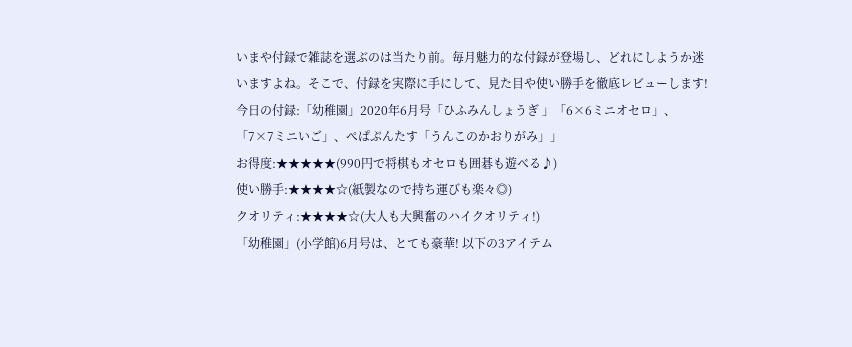いまや付録で雑誌を選ぶのは当たり前。毎月魅力的な付録が登場し、どれにしようか迷いますよね。そこで、付録を実際に手にして、見た目や使い勝手を徹底レビューします!
今日の付録:「幼稚園」2020年6月号「ひふみんしょうぎ 」「6×6ミニオセロ」、「7×7ミニいご」、ぺぱぷんたす「うんこのかおりがみ」」
お得度:★★★★★(990円で将棋もオセロも囲碁も遊べる♪)
使い勝手:★★★★☆(紙製なので持ち運びも楽々◎)
クオリティ:★★★★☆(大人も大興奮のハイクオリティ!)
「幼稚園」(小学館)6月号は、とても豪華! 以下の3アイテム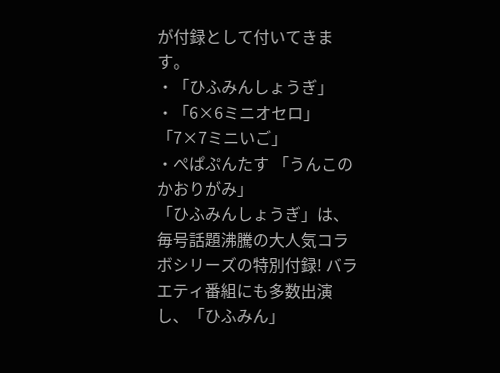が付録として付いてきます。
・「ひふみんしょうぎ」
・「6×6ミニオセロ」「7×7ミニいご」
・ぺぱぷんたす 「うんこのかおりがみ」
「ひふみんしょうぎ」は、毎号話題沸騰の大人気コラボシリーズの特別付録! バラエティ番組にも多数出演し、「ひふみん」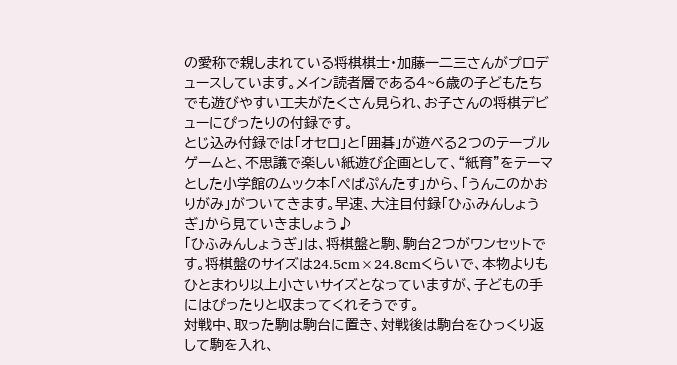の愛称で親しまれている将棋棋士・加藤一二三さんがプロデュースしています。メイン読者層である4~6歳の子どもたちでも遊びやすい工夫がたくさん見られ、お子さんの将棋デビューにぴったりの付録です。
とじ込み付録では「オセロ」と「囲碁」が遊べる2つのテーブルゲームと、不思議で楽しい紙遊び企画として、“紙育”をテーマとした小学館のムック本「ぺぱぷんたす」から、「うんこのかおりがみ」がついてきます。早速、大注目付録「ひふみんしょうぎ」から見ていきましょう♪
「ひふみんしょうぎ」は、将棋盤と駒、駒台2つがワンセットです。将棋盤のサイズは24.5cm×24.8cmくらいで、本物よりもひとまわり以上小さいサイズとなっていますが、子どもの手にはぴったりと収まってくれそうです。
対戦中、取った駒は駒台に置き、対戦後は駒台をひっくり返して駒を入れ、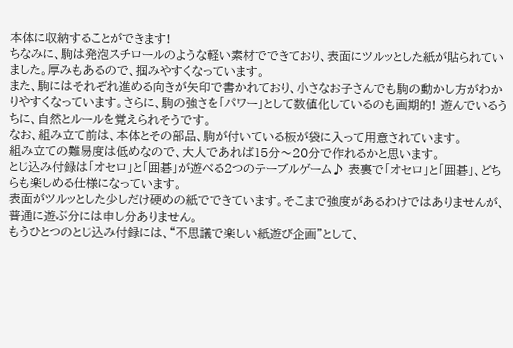本体に収納することができます!
ちなみに、駒は発泡スチロールのような軽い素材でできており、表面にツルッとした紙が貼られていました。厚みもあるので、掴みやすくなっています。
また、駒にはそれぞれ進める向きが矢印で書かれており、小さなお子さんでも駒の動かし方がわかりやすくなっています。さらに、駒の強さを「パワー」として数値化しているのも画期的! 遊んでいるうちに、自然とルールを覚えられそうです。
なお、組み立て前は、本体とその部品、駒が付いている板が袋に入って用意されています。
組み立ての難易度は低めなので、大人であれば15分〜20分で作れるかと思います。
とじ込み付録は「オセロ」と「囲碁」が遊べる2つのテーブルゲーム♪ 表裏で「オセロ」と「囲碁」、どちらも楽しめる仕様になっています。
表面がツルッとした少しだけ硬めの紙でできています。そこまで強度があるわけではありませんが、普通に遊ぶ分には申し分ありません。
もうひとつのとじ込み付録には、“不思議で楽しい紙遊び企画”として、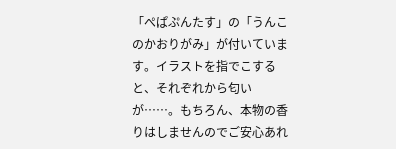「ぺぱぷんたす」の「うんこのかおりがみ」が付いています。イラストを指でこすると、それぞれから匂いが……。もちろん、本物の香りはしませんのでご安心あれ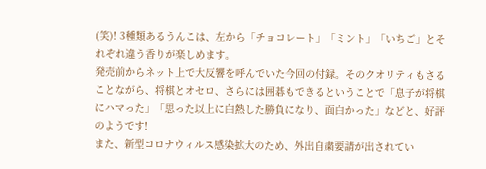(笑)! 3種類あるうんこは、左から「チョコレート」「ミント」「いちご」とそれぞれ違う香りが楽しめます。
発売前からネット上で大反響を呼んでいた今回の付録。そのクオリティもさることながら、将棋とオセロ、さらには囲碁もできるということで「息子が将棋にハマった」「思った以上に白熱した勝負になり、面白かった」などと、好評のようです!
また、新型コロナウィルス感染拡大のため、外出自粛要請が出されてい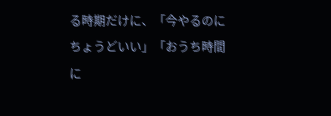る時期だけに、「今やるのにちょうどいい」「おうち時間に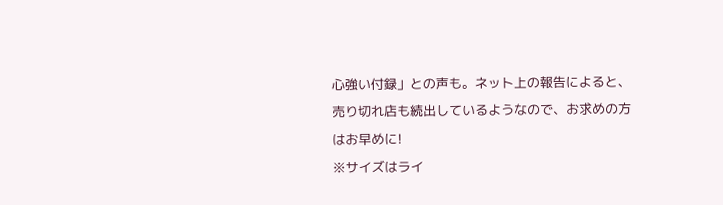心強い付録」との声も。ネット上の報告によると、売り切れ店も続出しているようなので、お求めの方はお早めに!
※サイズはライ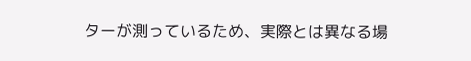ターが測っているため、実際とは異なる場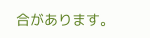合があります。